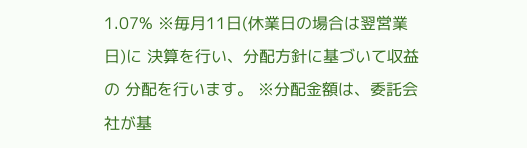1.07% ※毎月11日(休業日の場合は翌営業日)に 決算を行い、分配方針に基づいて収益の 分配を行います。 ※分配金額は、委託会社が基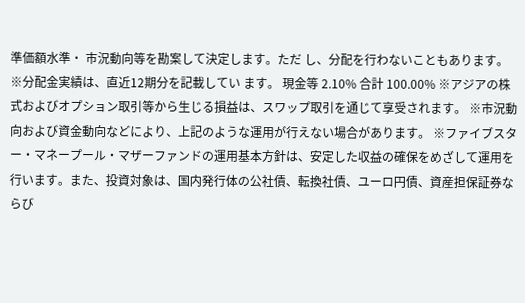準価額水準・ 市況動向等を勘案して決定します。ただ し、分配を行わないこともあります。 ※分配金実績は、直近12期分を記載してい ます。 現金等 2.10% 合計 100.00% ※アジアの株式およびオプション取引等から生じる損益は、スワップ取引を通じて享受されます。 ※市況動向および資金動向などにより、上記のような運用が行えない場合があります。 ※ファイブスター・マネープール・マザーファンドの運用基本方針は、安定した収益の確保をめざして運用を 行います。また、投資対象は、国内発行体の公社債、転換社債、ユーロ円債、資産担保証券ならび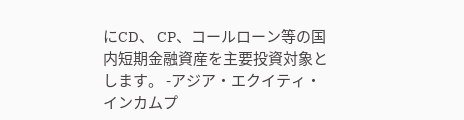にCD、 CP、コールローン等の国内短期金融資産を主要投資対象とします。 -アジア・エクイティ・インカムプ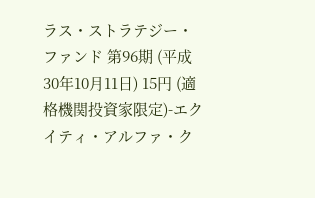ラス・ストラテジー・ファンド 第96期 (平成30年10月11日) 15円 (適格機関投資家限定)-エクイティ・アルファ・ク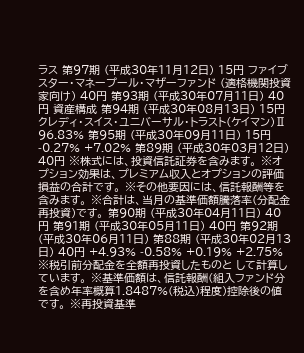ラス 第97期 (平成30年11月12日) 15円 ファイブスター・マネープール・マザーファンド (適格機関投資家向け) 40円 第93期 (平成30年07月11日) 40円 資産構成 第94期 (平成30年08月13日) 15円 クレディ・スイス・ユニバーサル・トラスト(ケイマン)Ⅱ 96.83% 第95期 (平成30年09月11日) 15円 -0.27% +7.02% 第89期 (平成30年03月12日) 40円 ※株式には、投資信託証券を含みます。 ※オプション効果は、プレミアム収入とオプションの評価損益の合計です。 ※その他要因には、信託報酬等を含みます。 ※合計は、当月の基準価額騰落率(分配金再投資)です。 第90期 (平成30年04月11日) 40円 第91期 (平成30年05月11日) 40円 第92期 (平成30年06月11日) 第88期 (平成30年02月13日) 40円 +4.93% -0.58% +0.19% +2.75% ※税引前分配金を全額再投資したものと して計算しています。 ※基準価額は、信託報酬(組入ファンド分を含め年率概算1.8487%(税込)程度)控除後の値です。 ※再投資基準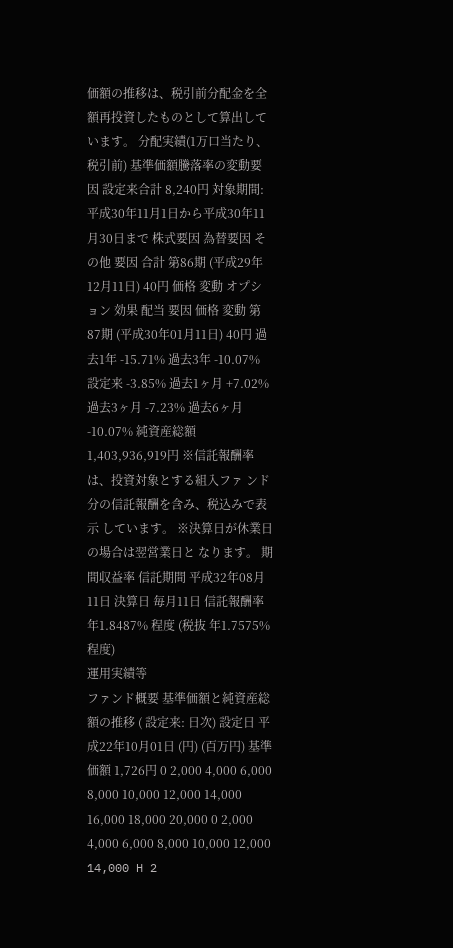価額の推移は、税引前分配金を全額再投資したものとして算出しています。 分配実績(1万口当たり、税引前) 基準価額騰落率の変動要因 設定来合計 8,240円 対象期間:平成30年11月1日から平成30年11月30日まで 株式要因 為替要因 その他 要因 合計 第86期 (平成29年12月11日) 40円 価格 変動 オプション 効果 配当 要因 価格 変動 第87期 (平成30年01月11日) 40円 過去1年 -15.71% 過去3年 -10.07% 設定来 -3.85% 過去1ヶ月 +7.02% 過去3ヶ月 -7.23% 過去6ヶ月 -10.07% 純資産総額 1,403,936,919円 ※信託報酬率は、投資対象とする組入ファ ンド分の信託報酬を含み、税込みで表示 しています。 ※決算日が休業日の場合は翌営業日と なります。 期間収益率 信託期間 平成32年08月11日 決算日 毎月11日 信託報酬率 年1.8487% 程度 (税抜 年1.7575% 程度)
運用実績等
ファンド概要 基準価額と純資産総額の推移 ( 設定来: 日次) 設定日 平成22年10月01日 (円) (百万円) 基準価額 1,726円 0 2,000 4,000 6,000 8,000 10,000 12,000 14,000 16,000 18,000 20,000 0 2,000 4,000 6,000 8,000 10,000 12,000 14,000 H 2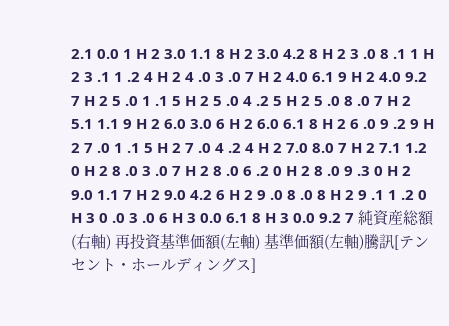2.1 0.0 1 H 2 3.0 1.1 8 H 2 3.0 4.2 8 H 2 3 .0 8 .1 1 H 2 3 .1 1 .2 4 H 2 4 .0 3 .0 7 H 2 4.0 6.1 9 H 2 4.0 9.2 7 H 2 5 .0 1 .1 5 H 2 5 .0 4 .2 5 H 2 5 .0 8 .0 7 H 2 5.1 1.1 9 H 2 6.0 3.0 6 H 2 6.0 6.1 8 H 2 6 .0 9 .2 9 H 2 7 .0 1 .1 5 H 2 7 .0 4 .2 4 H 2 7.0 8.0 7 H 2 7.1 1.2 0 H 2 8 .0 3 .0 7 H 2 8 .0 6 .2 0 H 2 8 .0 9 .3 0 H 2 9.0 1.1 7 H 2 9.0 4.2 6 H 2 9 .0 8 .0 8 H 2 9 .1 1 .2 0 H 3 0 .0 3 .0 6 H 3 0.0 6.1 8 H 3 0.0 9.2 7 純資産総額(右軸) 再投資基準価額(左軸) 基準価額(左軸)騰訊[テンセント・ホールディングス]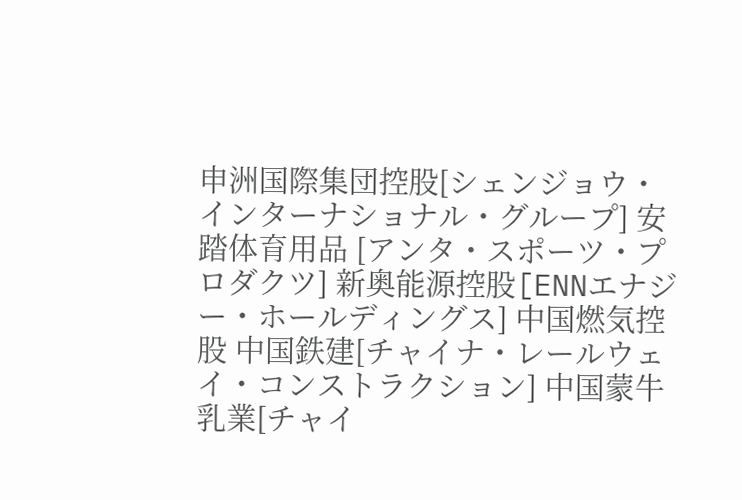申洲国際集団控股[シェンジョウ・インターナショナル・グループ] 安踏体育用品 [アンタ・スポーツ・プロダクツ] 新奥能源控股[ENNエナジー・ホールディングス] 中国燃気控股 中国鉄建[チャイナ・レールウェイ・コンストラクション] 中国蒙牛乳業[チャイ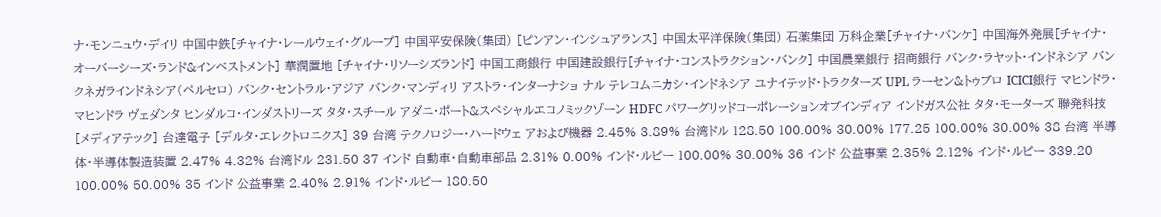ナ・モンニュウ・デイリ 中国中鉄[チャイナ・レールウェイ・グループ] 中国平安保険(集団) [ピンアン・インシュアランス] 中国太平洋保険(集団) 石薬集団 万科企業[チャイナ・バンケ] 中国海外発展[チャイナ・オーバーシーズ・ランド&インベストメント] 華潤置地 [チャイナ・リソーシズランド] 中国工商銀行 中国建設銀行[チャイナ・コンストラクション・バンク] 中国農業銀行 招商銀行 バンク・ラヤット・インドネシア バンクネガラインドネシア(ペルセロ) バンク・セントラル・アジア バンク・マンディリ アストラ・インターナショ ナル テレコムニカシ・インドネシア ユナイテッド・トラクターズ UPL ラーセン&トゥブロ ICICI銀行 マヒンドラ・マヒンドラ ヴェダンタ ヒンダルコ・インダストリーズ タタ・スチール アダニ・ポート&スペシャルエコノミックゾーン HDFC パワーグリッドコーポレーションオブインディア インドガス公社 タタ・モーターズ 聯発科技 [メディアテック] 台達電子 [デルタ・エレクトロニクス] 39 台湾 テクノロジー・ハードウェ アおよび機器 2.45% 3.89% 台湾ドル 128.50 100.00% 30.00% 177.25 100.00% 30.00% 38 台湾 半導体・半導体製造装置 2.47% 4.32% 台湾ドル 231.50 37 インド 自動車・自動車部品 2.31% 0.00% インド・ルピー 100.00% 30.00% 36 インド 公益事業 2.35% 2.12% インド・ルピー 339.20 100.00% 50.00% 35 インド 公益事業 2.40% 2.91% インド・ルピー 180.50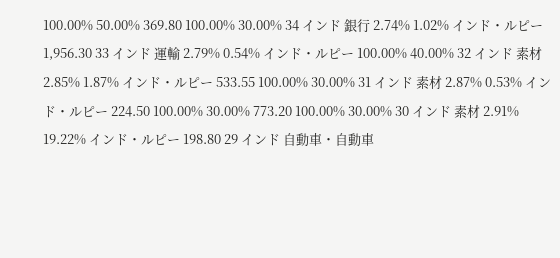100.00% 50.00% 369.80 100.00% 30.00% 34 インド 銀行 2.74% 1.02% インド・ルピー 1,956.30 33 インド 運輸 2.79% 0.54% インド・ルピー 100.00% 40.00% 32 インド 素材 2.85% 1.87% インド・ルピー 533.55 100.00% 30.00% 31 インド 素材 2.87% 0.53% インド・ルピー 224.50 100.00% 30.00% 773.20 100.00% 30.00% 30 インド 素材 2.91% 19.22% インド・ルピー 198.80 29 インド 自動車・自動車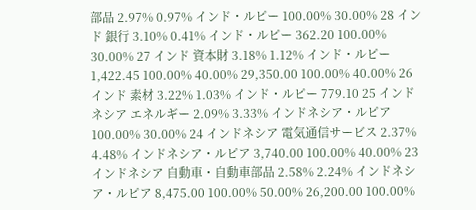部品 2.97% 0.97% インド・ルピー 100.00% 30.00% 28 インド 銀行 3.10% 0.41% インド・ルピー 362.20 100.00% 30.00% 27 インド 資本財 3.18% 1.12% インド・ルピー 1,422.45 100.00% 40.00% 29,350.00 100.00% 40.00% 26 インド 素材 3.22% 1.03% インド・ルピー 779.10 25 インドネシア エネルギー 2.09% 3.33% インドネシア・ルピア 100.00% 30.00% 24 インドネシア 電気通信サービス 2.37% 4.48% インドネシア・ルピア 3,740.00 100.00% 40.00% 23 インドネシア 自動車・自動車部品 2.58% 2.24% インドネシア・ルピア 8,475.00 100.00% 50.00% 26,200.00 100.00%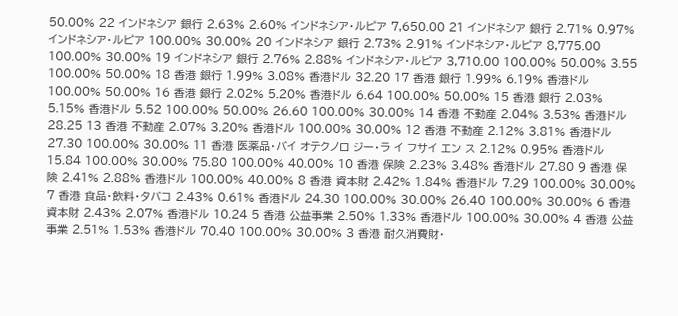50.00% 22 インドネシア 銀行 2.63% 2.60% インドネシア・ルピア 7,650.00 21 インドネシア 銀行 2.71% 0.97% インドネシア・ルピア 100.00% 30.00% 20 インドネシア 銀行 2.73% 2.91% インドネシア・ルピア 8,775.00 100.00% 30.00% 19 インドネシア 銀行 2.76% 2.88% インドネシア・ルピア 3,710.00 100.00% 50.00% 3.55 100.00% 50.00% 18 香港 銀行 1.99% 3.08% 香港ドル 32.20 17 香港 銀行 1.99% 6.19% 香港ドル 100.00% 50.00% 16 香港 銀行 2.02% 5.20% 香港ドル 6.64 100.00% 50.00% 15 香港 銀行 2.03% 5.15% 香港ドル 5.52 100.00% 50.00% 26.60 100.00% 30.00% 14 香港 不動産 2.04% 3.53% 香港ドル 28.25 13 香港 不動産 2.07% 3.20% 香港ドル 100.00% 30.00% 12 香港 不動産 2.12% 3.81% 香港ドル 27.30 100.00% 30.00% 11 香港 医薬品・バイ オテクノロ ジー・ラ イ フサイ エン ス 2.12% 0.95% 香港ドル 15.84 100.00% 30.00% 75.80 100.00% 40.00% 10 香港 保険 2.23% 3.48% 香港ドル 27.80 9 香港 保険 2.41% 2.88% 香港ドル 100.00% 40.00% 8 香港 資本財 2.42% 1.84% 香港ドル 7.29 100.00% 30.00% 7 香港 食品・飲料・タバコ 2.43% 0.61% 香港ドル 24.30 100.00% 30.00% 26.40 100.00% 30.00% 6 香港 資本財 2.43% 2.07% 香港ドル 10.24 5 香港 公益事業 2.50% 1.33% 香港ドル 100.00% 30.00% 4 香港 公益事業 2.51% 1.53% 香港ドル 70.40 100.00% 30.00% 3 香港 耐久消費財・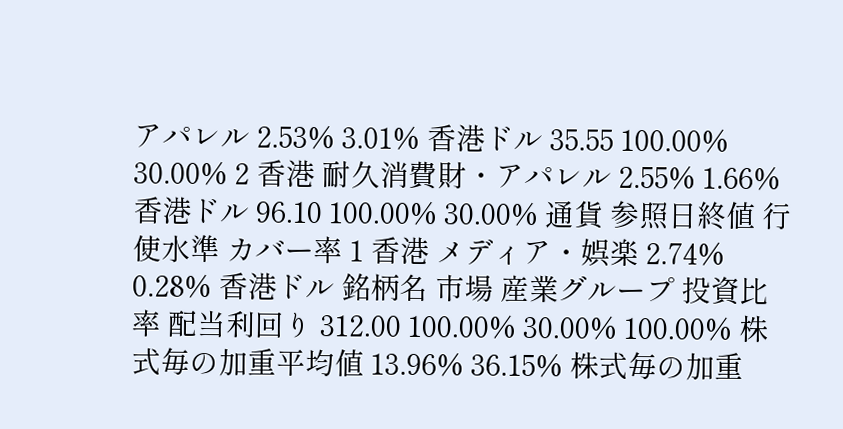アパレル 2.53% 3.01% 香港ドル 35.55 100.00% 30.00% 2 香港 耐久消費財・アパレル 2.55% 1.66% 香港ドル 96.10 100.00% 30.00% 通貨 参照日終値 行使水準 カバー率 1 香港 メディア・娯楽 2.74% 0.28% 香港ドル 銘柄名 市場 産業グループ 投資比率 配当利回り 312.00 100.00% 30.00% 100.00% 株式毎の加重平均値 13.96% 36.15% 株式毎の加重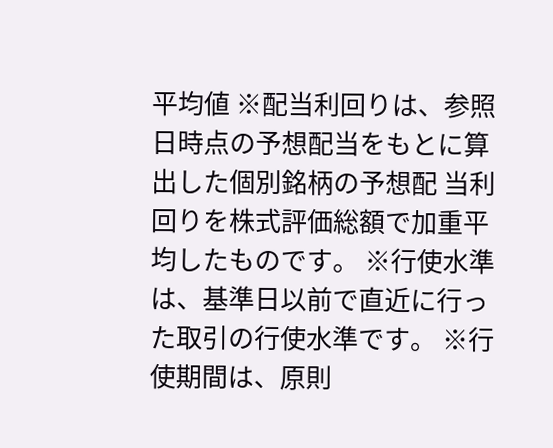平均値 ※配当利回りは、参照日時点の予想配当をもとに算出した個別銘柄の予想配 当利回りを株式評価総額で加重平均したものです。 ※行使水準は、基準日以前で直近に行った取引の行使水準です。 ※行使期間は、原則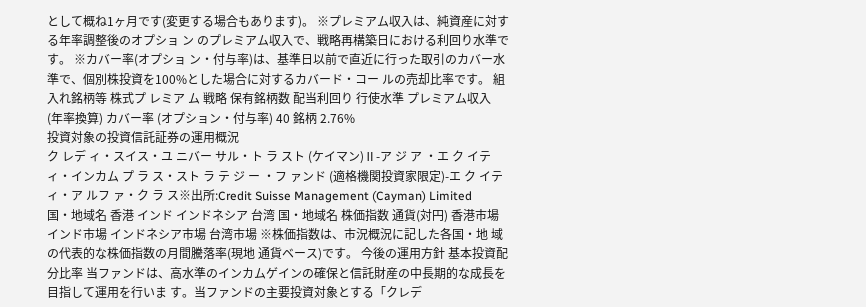として概ね1ヶ月です(変更する場合もあります)。 ※プレミアム収入は、純資産に対する年率調整後のオプショ ン のプレミアム収入で、戦略再構築日における利回り水準です。 ※カバー率(オプショ ン・付与率)は、基準日以前で直近に行った取引のカバー水準で、個別株投資を100%とした場合に対するカバード・コー ルの売却比率です。 組入れ銘柄等 株式プ レミア ム 戦略 保有銘柄数 配当利回り 行使水準 プレミアム収入 (年率換算) カバー率 (オプション・付与率) 40 銘柄 2.76%
投資対象の投資信託証券の運用概況
ク レデ ィ・スイス・ユ ニバー サル・ト ラ スト (ケイマン)Ⅱ-ア ジ ア ・エ ク イテ ィ・インカム プ ラ ス・スト ラ テ ジ ー ・フ ァンド (適格機関投資家限定)-エ ク イテ ィ・ア ルフ ァ・ク ラ ス※出所:Credit Suisse Management (Cayman) Limited
国・地域名 香港 インド インドネシア 台湾 国・地域名 株価指数 通貨(対円) 香港市場 インド市場 インドネシア市場 台湾市場 ※株価指数は、市況概況に記した各国・地 域の代表的な株価指数の月間騰落率(現地 通貨ベース)です。 今後の運用方針 基本投資配分比率 当ファンドは、高水準のインカムゲインの確保と信託財産の中長期的な成長を目指して運用を行いま す。当ファンドの主要投資対象とする「クレデ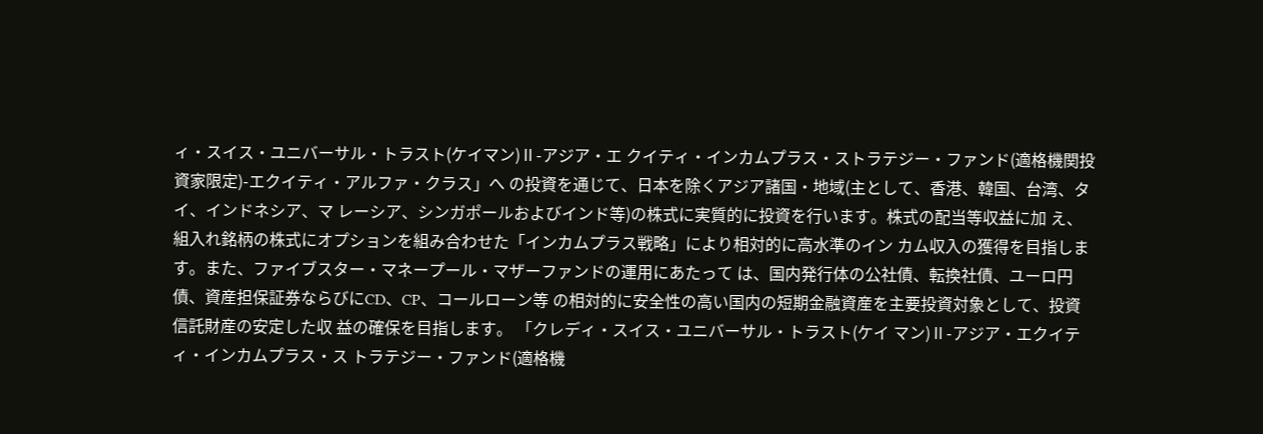ィ・スイス・ユニバーサル・トラスト(ケイマン)Ⅱ-アジア・エ クイティ・インカムプラス・ストラテジー・ファンド(適格機関投資家限定)-エクイティ・アルファ・クラス」へ の投資を通じて、日本を除くアジア諸国・地域(主として、香港、韓国、台湾、タイ、インドネシア、マ レーシア、シンガポールおよびインド等)の株式に実質的に投資を行います。株式の配当等収益に加 え、組入れ銘柄の株式にオプションを組み合わせた「インカムプラス戦略」により相対的に高水準のイン カム収入の獲得を目指します。また、ファイブスター・マネープール・マザーファンドの運用にあたって は、国内発行体の公社債、転換社債、ユーロ円債、資産担保証券ならびにCD、CP、コールローン等 の相対的に安全性の高い国内の短期金融資産を主要投資対象として、投資信託財産の安定した収 益の確保を目指します。 「クレディ・スイス・ユニバーサル・トラスト(ケイ マン)Ⅱ-アジア・エクイティ・インカムプラス・ス トラテジー・ファンド(適格機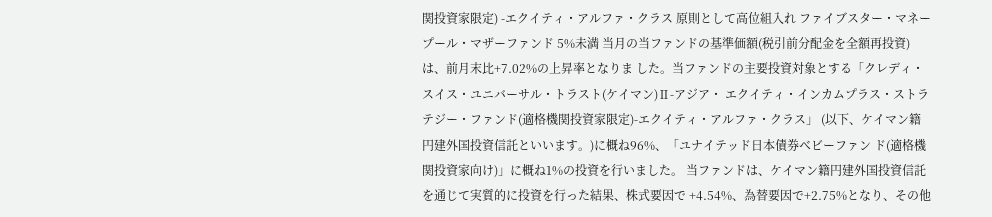関投資家限定) -エクイティ・アルファ・クラス 原則として高位組入れ ファイブスター・マネープール・マザーファンド 5%未満 当月の当ファンドの基準価額(税引前分配金を全額再投資)は、前月末比+7.02%の上昇率となりま した。当ファンドの主要投資対象とする「クレディ・スイス・ユニバーサル・トラスト(ケイマン)Ⅱ-アジア・ エクイティ・インカムプラス・ストラテジー・ファンド(適格機関投資家限定)-エクイティ・アルファ・クラス」 (以下、ケイマン籍円建外国投資信託といいます。)に概ね96%、「ユナイテッド日本債券ベビーファン ド(適格機関投資家向け)」に概ね1%の投資を行いました。 当ファンドは、ケイマン籍円建外国投資信託を通じて実質的に投資を行った結果、株式要因で +4.54%、為替要因で+2.75%となり、その他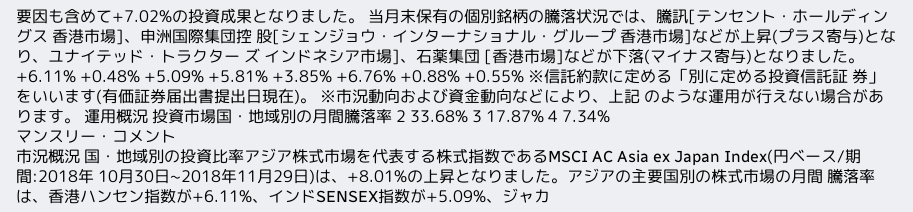要因も含めて+7.02%の投資成果となりました。 当月末保有の個別銘柄の騰落状況では、騰訊[テンセント・ホールディングス 香港市場]、申洲国際集団控 股[シェンジョウ・インターナショナル・グループ 香港市場]などが上昇(プラス寄与)となり、ユナイテッド・トラクター ズ インドネシア市場]、石薬集団 [香港市場]などが下落(マイナス寄与)となりました。 +6.11% +0.48% +5.09% +5.81% +3.85% +6.76% +0.88% +0.55% ※信託約款に定める「別に定める投資信託証 券」をいいます(有価証券届出書提出日現在)。 ※市況動向および資金動向などにより、上記 のような運用が行えない場合があります。 運用概況 投資市場国・地域別の月間騰落率 2 33.68% 3 17.87% 4 7.34%
マンスリー・コメント
市況概況 国・地域別の投資比率アジア株式市場を代表する株式指数であるMSCI AC Asia ex Japan Index(円ベース/期間:2018年 10月30日~2018年11月29日)は、+8.01%の上昇となりました。アジアの主要国別の株式市場の月間 騰落率は、香港ハンセン指数が+6.11%、インドSENSEX指数が+5.09%、ジャカ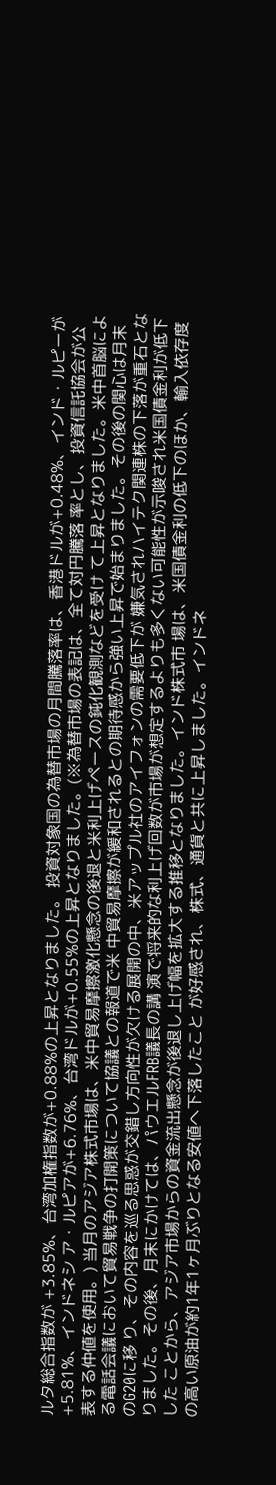ルタ総合指数が +3.85%、台湾加権指数が+0.88%の上昇となりました。 投資対象国の為替市場の月間騰落率は、香港ドルが+0.48%、インド・ルピーが+5.81%、インドネシ ア・ルピアが+6.76%、台湾ドルが+0.55%の上昇となりました。(※為替市場の表記は、全て対円騰落 率とし、投資信託協会が公表する仲値を使用。) 当月のアジア株式市場は、米中貿易摩擦激化懸念の後退と米利上げペースの鈍化観測などを受け て上昇となりました。米中首脳による電話会議において貿易戦争の打開策について協議との報道で米 中貿易摩擦が緩和されるとの期待感から強い上昇で始まりました。その後の関心は月末のG20に移 り、その内容を巡る思惑が交錯し方向性が欠ける展開の中、米アップル社のアイフォンの需要低下が 嫌気されハイテク関連株の下落が重石となりました。その後、月末にかけては、パウエルFRB議長の講 演で将来的な利上げ回数が市場が想定するよりも多くない可能性が示唆され米国債金利が低下した ことから、アジア市場からの資金流出懸念が後退し上げ幅を拡大する推移となりました。インド株式市 場は、米国債金利の低下のほか、輸入依存度の高い原油が約1年1ヶ月ぶりとなる安値へ下落したこと が好感され、株式、通貨と共に上昇しました。インドネ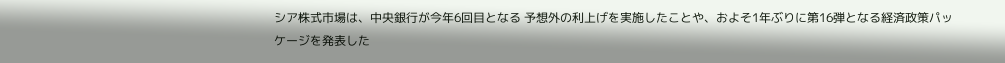シア株式市場は、中央銀行が今年6回目となる 予想外の利上げを実施したことや、およそ1年ぶりに第16弾となる経済政策パッケージを発表した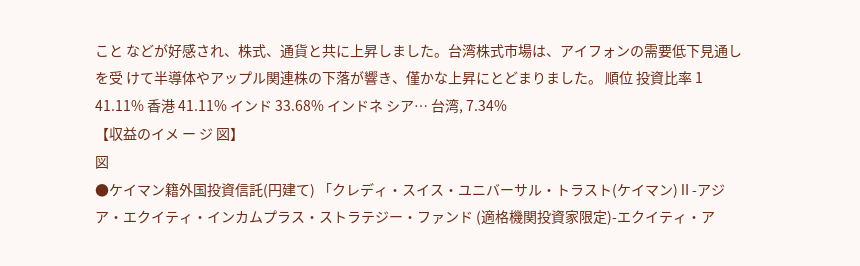こと などが好感され、株式、通貨と共に上昇しました。台湾株式市場は、アイフォンの需要低下見通しを受 けて半導体やアップル関連株の下落が響き、僅かな上昇にとどまりました。 順位 投資比率 1 41.11% 香港 41.11% インド 33.68% インドネ シア… 台湾, 7.34%
【収益のイメ ー ジ 図】
図
●ケイマン籍外国投資信託(円建て) 「クレディ・スイス・ユニバーサル・トラスト(ケイマン)Ⅱ-アジア・エクイティ・インカムプラス・ストラテジー・ファンド (適格機関投資家限定)-エクイティ・ア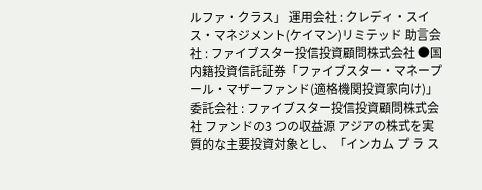ルファ・クラス」 運用会社 : クレディ・スイス・マネジメント(ケイマン)リミテッド 助言会社 : ファイブスター投信投資顧問株式会社 ●国内籍投資信託証券「ファイブスター・マネープール・マザーファンド(適格機関投資家向け)」 委託会社 : ファイブスター投信投資顧問株式会社 ファンドの3 つの収益源 アジアの株式を実質的な主要投資対象とし、「インカム プ ラ ス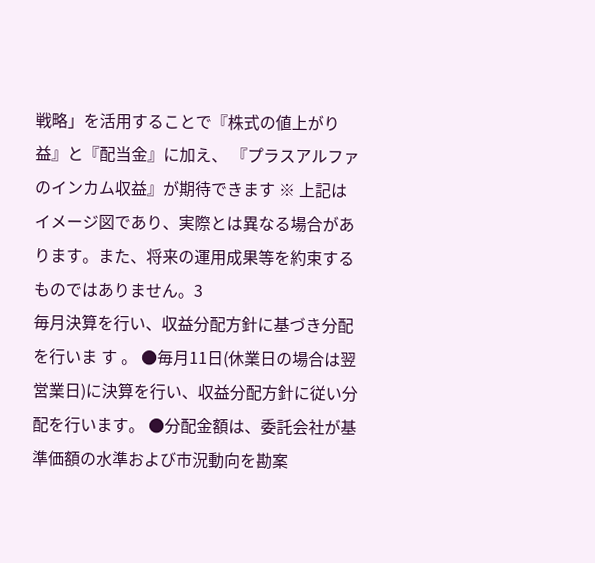戦略」を活用することで『株式の値上がり益』と『配当金』に加え、 『プラスアルファのインカム収益』が期待できます ※ 上記はイメージ図であり、実際とは異なる場合があります。また、将来の運用成果等を約束するものではありません。3
毎月決算を行い、収益分配方針に基づき分配を行いま す 。 ●毎月11日(休業日の場合は翌営業日)に決算を行い、収益分配方針に従い分配を行います。 ●分配金額は、委託会社が基準価額の水準および市況動向を勘案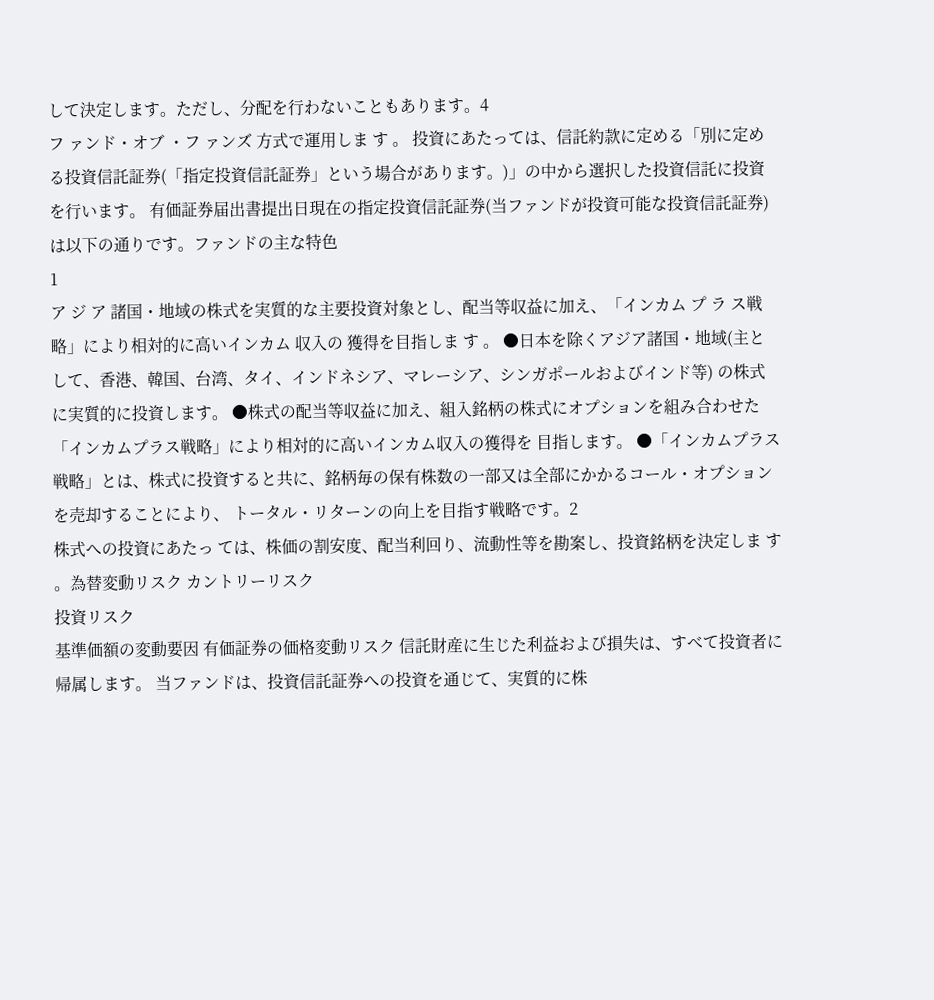して決定します。ただし、分配を行わないこともあります。4
フ ァンド・オブ ・フ ァンズ 方式で運用しま す 。 投資にあたっては、信託約款に定める「別に定める投資信託証券(「指定投資信託証券」という場合があります。)」の中から選択した投資信託に投資を行います。 有価証券届出書提出日現在の指定投資信託証券(当ファンドが投資可能な投資信託証券)は以下の通りです。ファンドの主な特色
1
ア ジ ア 諸国・地域の株式を実質的な主要投資対象とし、配当等収益に加え、「インカム プ ラ ス戦略」により相対的に高いインカム 収入の 獲得を目指しま す 。 ●日本を除くアジア諸国・地域(主として、香港、韓国、台湾、タイ、インドネシア、マレーシア、シンガポールおよびインド等) の株式に実質的に投資します。 ●株式の配当等収益に加え、組入銘柄の株式にオプションを組み合わせた「インカムプラス戦略」により相対的に高いインカム収入の獲得を 目指します。 ●「インカムプラス戦略」とは、株式に投資すると共に、銘柄毎の保有株数の一部又は全部にかかるコール・オプションを売却することにより、 トータル・リターンの向上を目指す戦略です。2
株式への投資にあたっ ては、株価の割安度、配当利回り、流動性等を勘案し、投資銘柄を決定しま す 。為替変動リスク カントリーリスク
投資リスク
基準価額の変動要因 有価証券の価格変動リスク 信託財産に生じた利益および損失は、すべて投資者に帰属します。 当ファンドは、投資信託証券への投資を通じて、実質的に株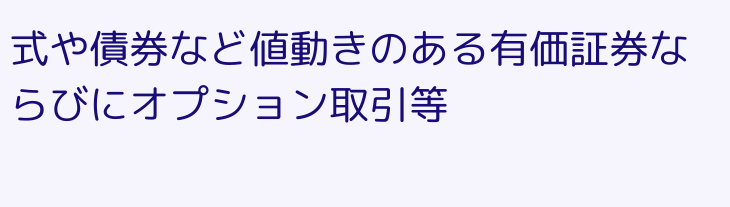式や債券など値動きのある有価証券ならびにオプション取引等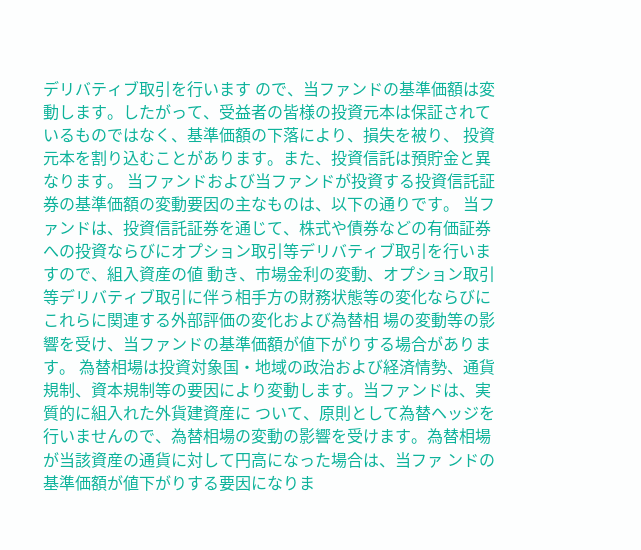デリバティブ取引を行います ので、当ファンドの基準価額は変動します。したがって、受益者の皆様の投資元本は保証されているものではなく、基準価額の下落により、損失を被り、 投資元本を割り込むことがあります。また、投資信託は預貯金と異なります。 当ファンドおよび当ファンドが投資する投資信託証券の基準価額の変動要因の主なものは、以下の通りです。 当ファンドは、投資信託証券を通じて、株式や債券などの有価証券への投資ならびにオプション取引等デリバティブ取引を行いますので、組入資産の値 動き、市場金利の変動、オプション取引等デリバティブ取引に伴う相手方の財務状態等の変化ならびにこれらに関連する外部評価の変化および為替相 場の変動等の影響を受け、当ファンドの基準価額が値下がりする場合があります。 為替相場は投資対象国・地域の政治および経済情勢、通貨規制、資本規制等の要因により変動します。当ファンドは、実質的に組入れた外貨建資産に ついて、原則として為替ヘッジを行いませんので、為替相場の変動の影響を受けます。為替相場が当該資産の通貨に対して円高になった場合は、当ファ ンドの基準価額が値下がりする要因になりま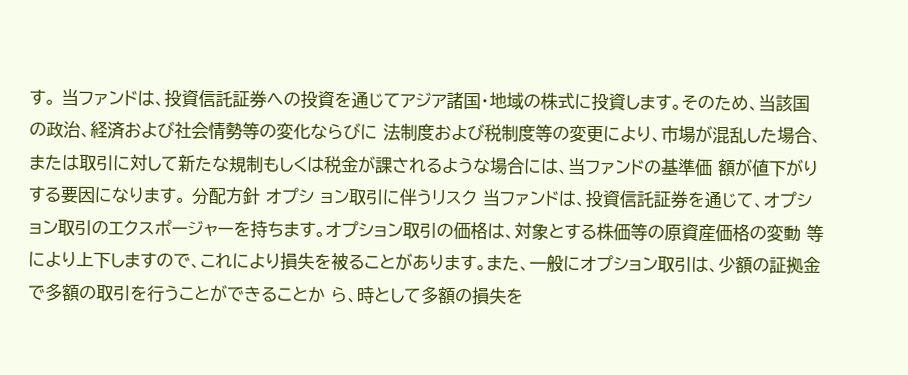す。 当ファンドは、投資信託証券への投資を通じてアジア諸国・地域の株式に投資します。そのため、当該国の政治、経済および社会情勢等の変化ならびに 法制度および税制度等の変更により、市場が混乱した場合、または取引に対して新たな規制もしくは税金が課されるような場合には、当ファンドの基準価 額が値下がりする要因になります。 分配方針 オプシ ョン取引に伴うリスク 当ファンドは、投資信託証券を通じて、オプション取引のエクスポージャーを持ちます。オプション取引の価格は、対象とする株価等の原資産価格の変動 等により上下しますので、これにより損失を被ることがあります。また、一般にオプション取引は、少額の証拠金で多額の取引を行うことができることか ら、時として多額の損失を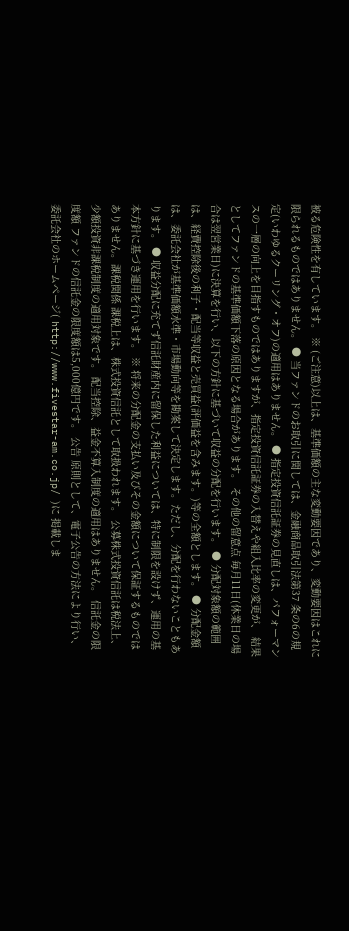被る危険性を有しています。 ※ (ご注意)以上は、基準価額の主な変動要因であり、変動要因はこれに限られるものではありません。 ● 当ファンドのお取引に関しては、金融商品取引法第37 条の6の規定(いわゆるクーリング・オフ)の適用はありません。 ● 指定投資信託証券の見直しは、パフォーマンスの一層の向上を目指すものではありますが、指定投資信託証券の入替えや組入比率の変更が、 結果としてファンドの基準価額下落の原因となる場合があります。 その他の留意点 毎月11日(休業日の場合は翌営業日)に決算を行い、以下の方針に基づいて収益の分配を行います。 ● 分配対象額の範囲は、経費控除後の利子・配当等収益と売買益(評価益を含みます。)等の全額とします。 ● 分配金額は、委託会社が基準価額水準・市場動向等を勘案して決定します。ただし、分配を行わないこともあります。 ● 収益分配に充てず信託財産内に留保した利益については、特に制限を設けず、運用の基本方針に基づき運用を行います。 ※ 将来の分配金の支払い及びその金額について保証するものではありません。課税関係 課税上は、株式投資信託として取扱われます。 公募株式投資信託は税法上、少額投資非課税制度の適用対象です。 配当控除、益金不算入制度の適用はありません。 信託金の限度額 ファンドの信託金の限度額は5,000億円です。 公告 原則として、電子公告の方法により行い、委託会社のホームページ( http://www.fivestar-am.co.jp/ )に 掲載しま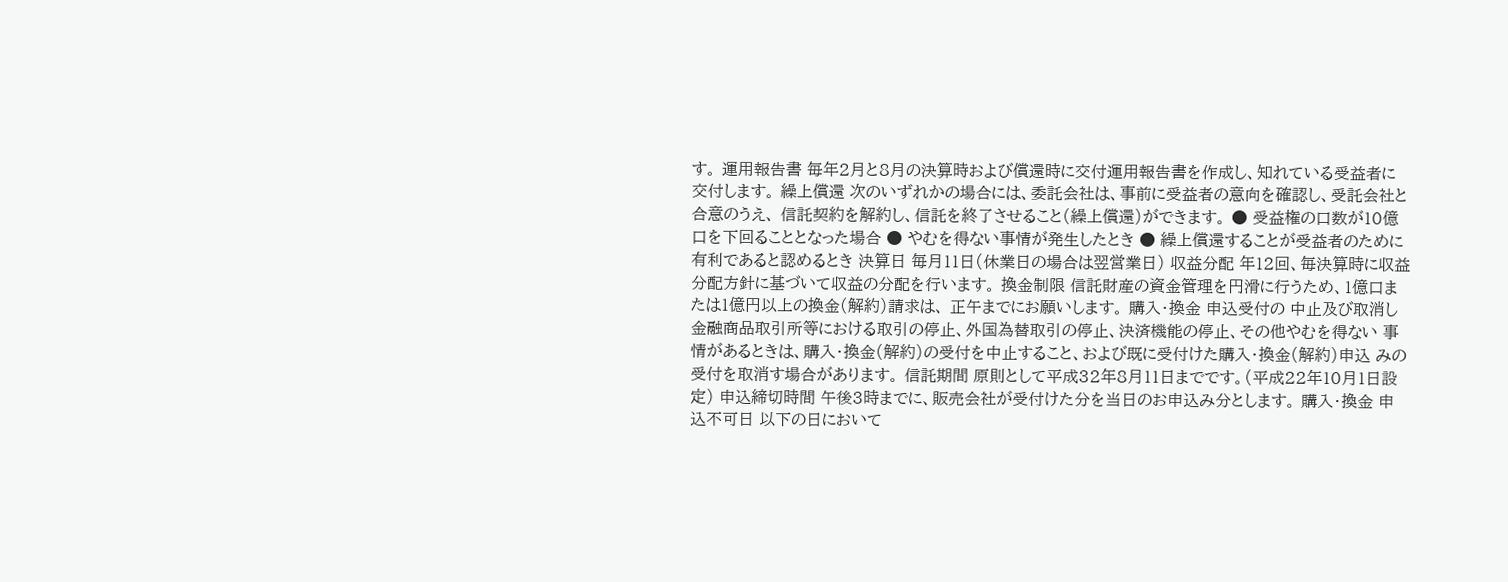す。 運用報告書 毎年2月と8月の決算時および償還時に交付運用報告書を作成し、知れている受益者に交付します。 繰上償還 次のいずれかの場合には、委託会社は、事前に受益者の意向を確認し、受託会社と合意のうえ、 信託契約を解約し、信託を終了させること(繰上償還)ができます。 ● 受益権の口数が10億口を下回ることとなった場合 ● やむを得ない事情が発生したとき ● 繰上償還することが受益者のために有利であると認めるとき 決算日 毎月11日(休業日の場合は翌営業日) 収益分配 年12回、毎決算時に収益分配方針に基づいて収益の分配を行います。 換金制限 信託財産の資金管理を円滑に行うため、1億口または1億円以上の換金(解約)請求は、 正午までにお願いします。 購入・換金 申込受付の 中止及び取消し 金融商品取引所等における取引の停止、外国為替取引の停止、決済機能の停止、その他やむを得ない 事情があるときは、購入・換金(解約)の受付を中止すること、および既に受付けた購入・換金(解約)申込 みの受付を取消す場合があります。 信託期間 原則として平成32年8月11日までです。(平成22年10月1日設定) 申込締切時間 午後3時までに、販売会社が受付けた分を当日のお申込み分とします。 購入・換金 申込不可日 以下の日において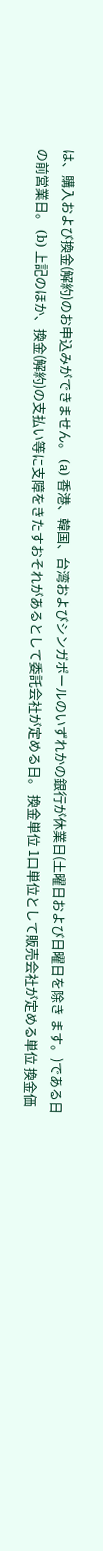は、購入および換金(解約)のお申込みができません。 (a) 香港、韓国、台湾およびシンガポールのいずれかの銀行が休業日(土曜日および日曜日を除き ます。)である日の前営業日。 (b) 上記のほか、換金(解約)の支払い等に支障をきたすおそれがあるとして委託会社が定める日。 換金単位 1口単位として販売会社が定める単位 換金価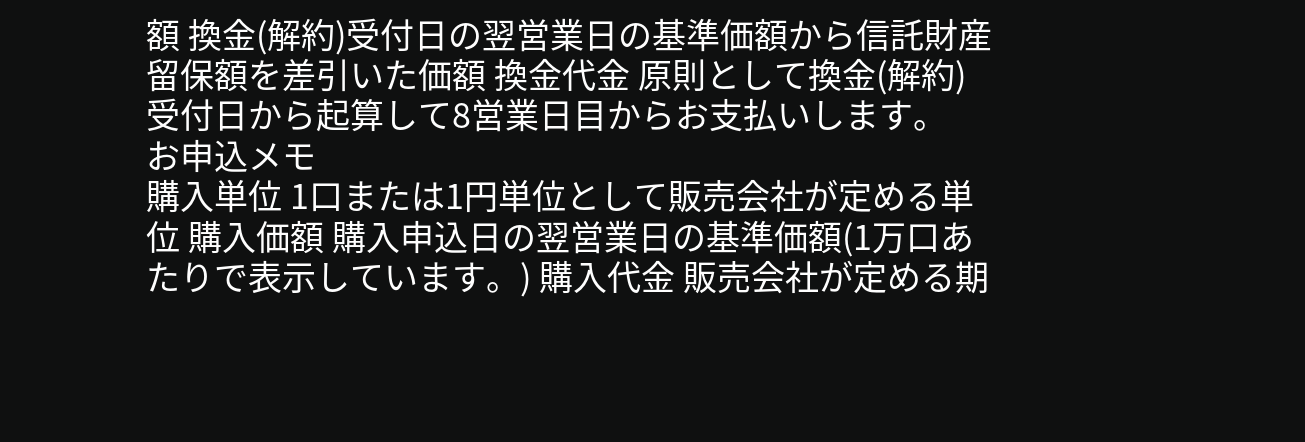額 換金(解約)受付日の翌営業日の基準価額から信託財産留保額を差引いた価額 換金代金 原則として換金(解約)受付日から起算して8営業日目からお支払いします。
お申込メモ
購入単位 1口または1円単位として販売会社が定める単位 購入価額 購入申込日の翌営業日の基準価額(1万口あたりで表示しています。) 購入代金 販売会社が定める期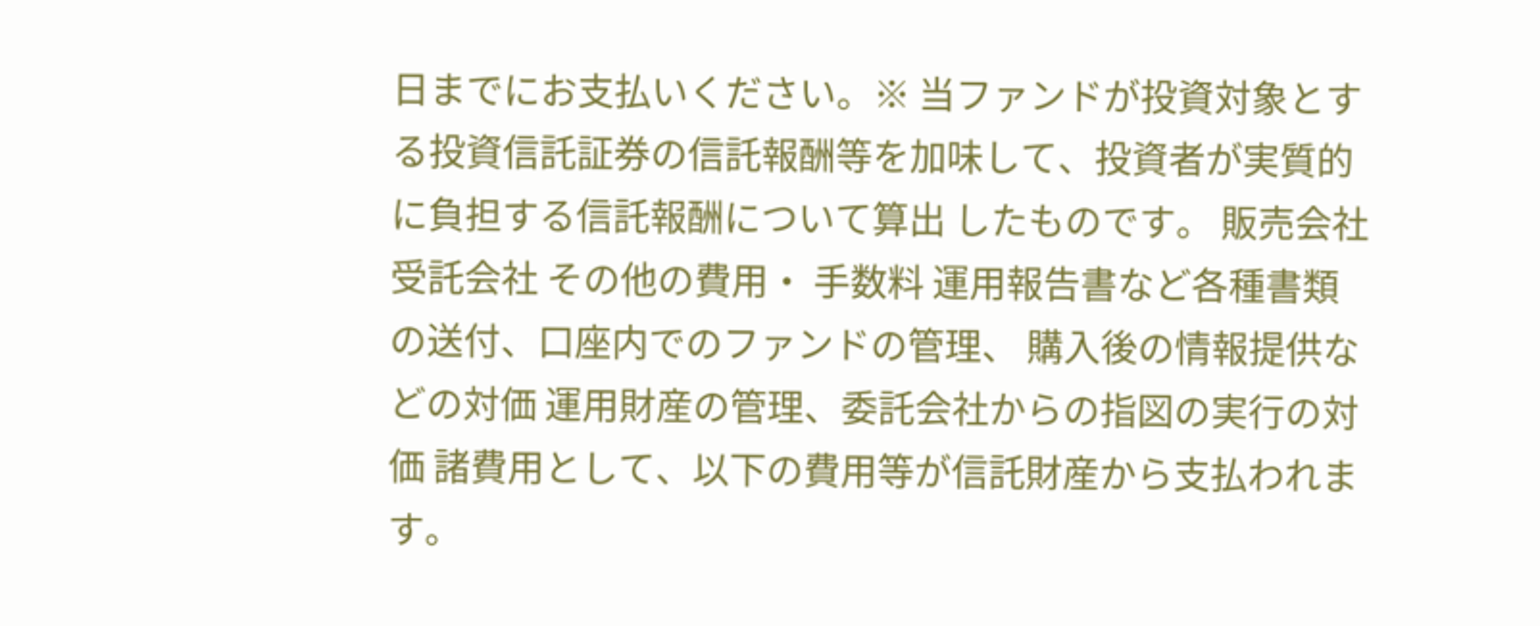日までにお支払いください。※ 当ファンドが投資対象とする投資信託証券の信託報酬等を加味して、投資者が実質的に負担する信託報酬について算出 したものです。 販売会社 受託会社 その他の費用・ 手数料 運用報告書など各種書類の送付、口座内でのファンドの管理、 購入後の情報提供などの対価 運用財産の管理、委託会社からの指図の実行の対価 諸費用として、以下の費用等が信託財産から支払われます。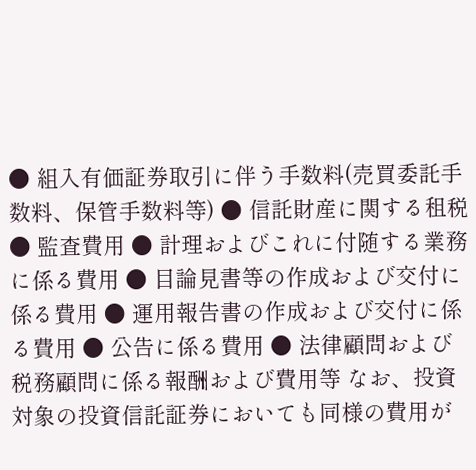● 組入有価証券取引に伴う手数料(売買委託手数料、保管手数料等) ● 信託財産に関する租税 ● 監査費用 ● 計理およびこれに付随する業務に係る費用 ● 目論見書等の作成および交付に係る費用 ● 運用報告書の作成および交付に係る費用 ● 公告に係る費用 ● 法律顧問および税務顧問に係る報酬および費用等 なお、投資対象の投資信託証券においても同様の費用が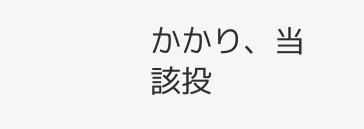かかり、当該投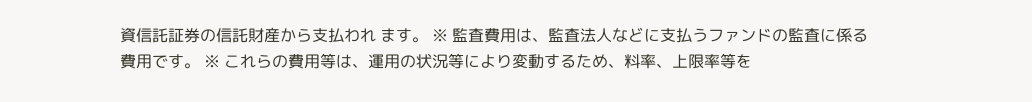資信託証券の信託財産から支払われ ます。 ※ 監査費用は、監査法人などに支払うファンドの監査に係る費用です。 ※ これらの費用等は、運用の状況等により変動するため、料率、上限率等を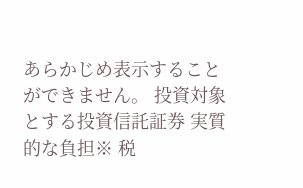あらかじめ表示することができません。 投資対象とする投資信託証券 実質的な負担※ 税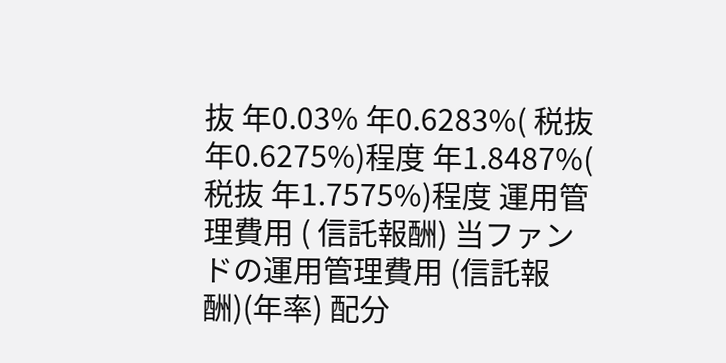抜 年0.03% 年0.6283%( 税抜 年0.6275%)程度 年1.8487%( 税抜 年1.7575%)程度 運用管理費用 ( 信託報酬) 当ファンドの運用管理費用 (信託報酬)(年率) 配分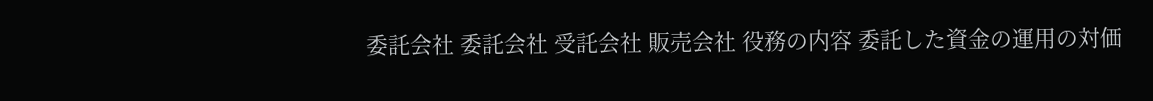委託会社 委託会社 受託会社 販売会社 役務の内容 委託した資金の運用の対価